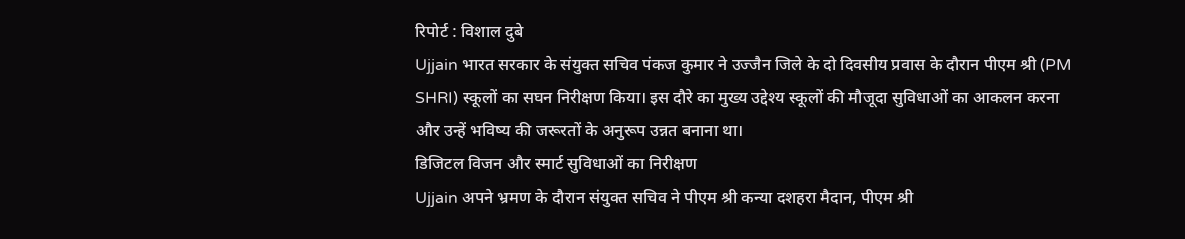रिपोर्ट : विशाल दुबे
Ujjain भारत सरकार के संयुक्त सचिव पंकज कुमार ने उज्जैन जिले के दो दिवसीय प्रवास के दौरान पीएम श्री (PM SHRI) स्कूलों का सघन निरीक्षण किया। इस दौरे का मुख्य उद्देश्य स्कूलों की मौजूदा सुविधाओं का आकलन करना और उन्हें भविष्य की जरूरतों के अनुरूप उन्नत बनाना था।
डिजिटल विजन और स्मार्ट सुविधाओं का निरीक्षण
Ujjain अपने भ्रमण के दौरान संयुक्त सचिव ने पीएम श्री कन्या दशहरा मैदान, पीएम श्री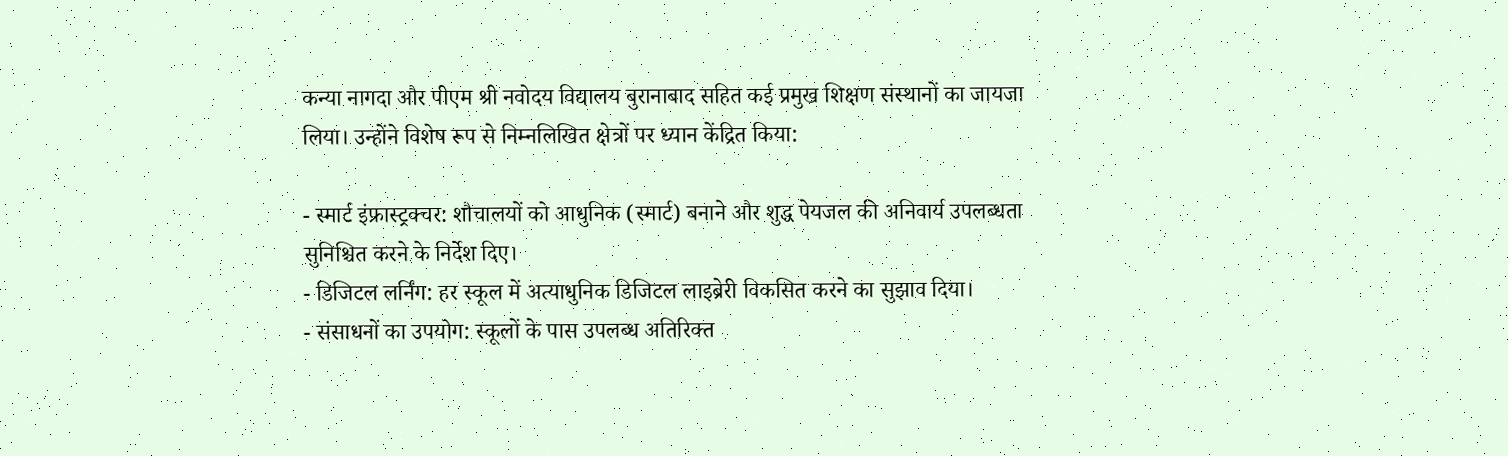कन्या नागदा और पीएम श्री नवोदय विद्यालय बुरानाबाद सहित कई प्रमुख शिक्षण संस्थानों का जायजा लिया। उन्होंने विशेष रूप से निम्नलिखित क्षेत्रों पर ध्यान केंद्रित किया:

- स्मार्ट इंफ्रास्ट्रक्चर: शौचालयों को आधुनिक (स्मार्ट) बनाने और शुद्ध पेयजल की अनिवार्य उपलब्धता सुनिश्चित करने के निर्देश दिए।
- डिजिटल लर्निंग: हर स्कूल में अत्याधुनिक डिजिटल लाइब्रेरी विकसित करने का सुझाव दिया।
- संसाधनों का उपयोग: स्कूलों के पास उपलब्ध अतिरिक्त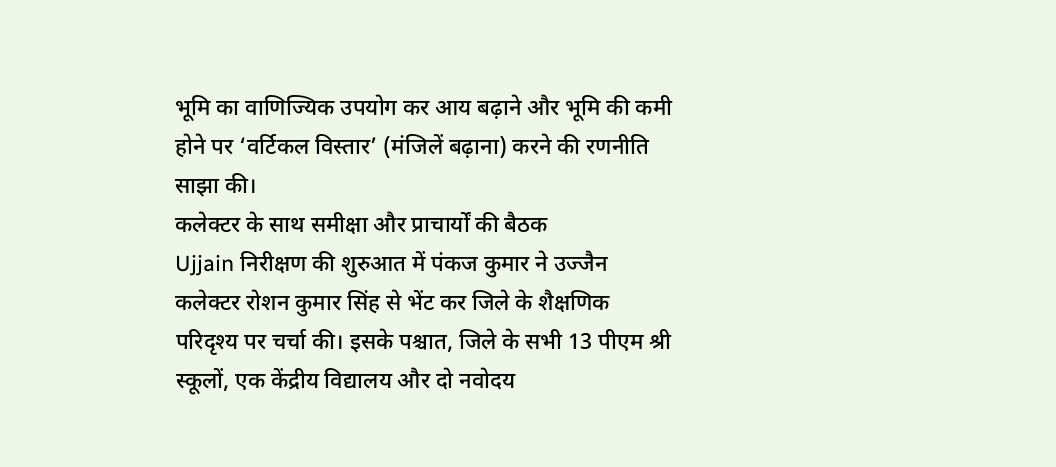भूमि का वाणिज्यिक उपयोग कर आय बढ़ाने और भूमि की कमी होने पर ‘वर्टिकल विस्तार’ (मंजिलें बढ़ाना) करने की रणनीति साझा की।
कलेक्टर के साथ समीक्षा और प्राचार्यों की बैठक
Ujjain निरीक्षण की शुरुआत में पंकज कुमार ने उज्जैन कलेक्टर रोशन कुमार सिंह से भेंट कर जिले के शैक्षणिक परिदृश्य पर चर्चा की। इसके पश्चात, जिले के सभी 13 पीएम श्री स्कूलों, एक केंद्रीय विद्यालय और दो नवोदय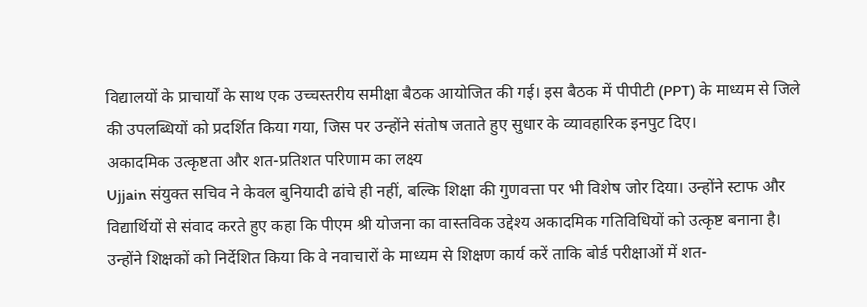विद्यालयों के प्राचार्यों के साथ एक उच्चस्तरीय समीक्षा बैठक आयोजित की गई। इस बैठक में पीपीटी (PPT) के माध्यम से जिले की उपलब्धियों को प्रदर्शित किया गया, जिस पर उन्होंने संतोष जताते हुए सुधार के व्यावहारिक इनपुट दिए।
अकादमिक उत्कृष्टता और शत-प्रतिशत परिणाम का लक्ष्य
Ujjain संयुक्त सचिव ने केवल बुनियादी ढांचे ही नहीं, बल्कि शिक्षा की गुणवत्ता पर भी विशेष जोर दिया। उन्होंने स्टाफ और विद्यार्थियों से संवाद करते हुए कहा कि पीएम श्री योजना का वास्तविक उद्देश्य अकादमिक गतिविधियों को उत्कृष्ट बनाना है। उन्होंने शिक्षकों को निर्देशित किया कि वे नवाचारों के माध्यम से शिक्षण कार्य करें ताकि बोर्ड परीक्षाओं में शत-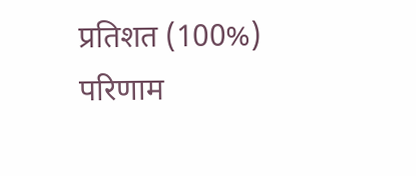प्रतिशत (100%) परिणाम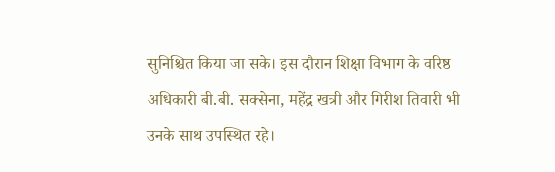सुनिश्चित किया जा सके। इस दौरान शिक्षा विभाग के वरिष्ठ अधिकारी बी.बी. सक्सेना, महेंद्र खत्री और गिरीश तिवारी भी उनके साथ उपस्थित रहे।